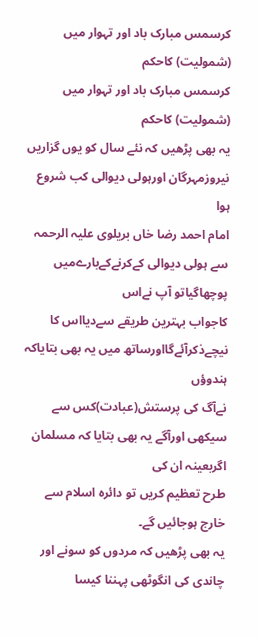کرسمس مبارک باد اور تہوار میں (شمولیت) کاحکم
کرسمس مبارک باد اور تہوار میں (شمولیت) کاحکم
یہ بھی پڑھیں کہ نئے سال کو یوں گزاریں
نیروزمہرگان اورہولی دیوالی کب شروع ہوا
امام احمد رضا خاں بریلوی علیہ الرحمہ سے ہولی دیوالی کےکرنےکےبارےمیں پوچھاگیاتو آپ نےاس
کاجواب بہترین طریقے سےدیااس کا نیچےذکرآئےگااورساتھ میں یہ بھی بتایاکہ ہندوؤں
نےآگ کی پرستش(عبادت)کس سے سیکھی اورآگے یہ بھی بتایا کہ مسلمان اگربعینہ ان کی
طرح تعظیم کریں تو دائرہ اسلام سے خارج ہوجائیں گے۔
یہ بھی پڑھیں کہ مردوں کو سونے اور چاندی کی انگوٹھی پہننا کیسا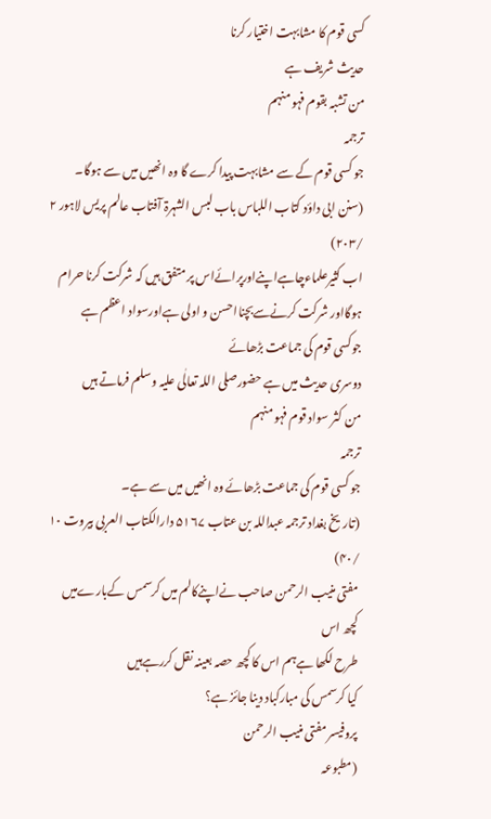کسی قوم کا مشابہت اختیار کرنا
حدیث شریف ہے
من تشبہ بقوم فہو منہم
ترجمہ
جو کسی قوم کے سے مشابہت پیدا کرے گا وہ انھیں میں سے ہوگا۔
(سنن ابی داؤد کتاب اللباس باب لبس الشہرۃ آفتاب عالم پریس لاہور ۲ /۲۰۳)
اب کثیرعلماءچاہےاپنےاورپرائےاس پر متفق ہیں کہ شرکت کرنا حرام ہوگااور شرکت کرنےسےبچنااحسن و اولی ہےاورسواد اعظم ہے
جوکسی قوم کی جماعت بڑھائے
دوسری حدیث میں ہے حضورصلی اللہ تعالٰی علیہ وسلم فرماتے ہیں
من کثر سواد قوم فہو منہم
ترجمہ
جو کسی قوم کی جماعت بڑھائے وہ انھیں میں سے ہے۔
(تاریخ بغداد ترجمہ عبداللہ بن عتاب ۵۱۶۷ دارالکتاب العربی بیروت ۱۰ /۴۰)
مفتی منیب الرحمن صاحب نےاپنےکالم میں کرسمس کےبارےمیں کچھ اس
طرح لکھا ہےہم اس کا کچھ حصہ بعینہ نقل کررہےہیں
کیا کرسمس کی مبارکباد دینا جائز ہے؟
پروفیسر مفتی منیب الرحمن
(مطبوعہ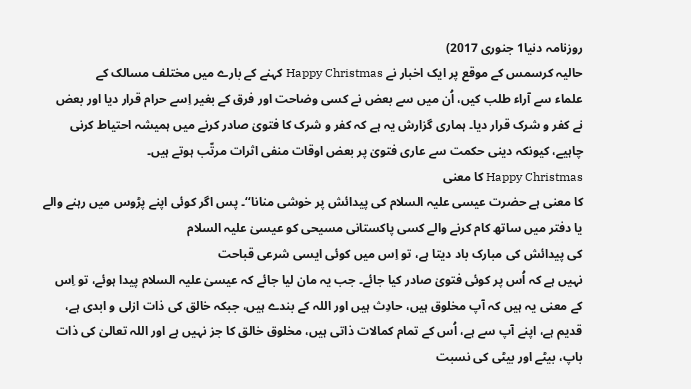روزنامہ دنیا1 جنوری 2017)
حالیہ کرسمس کے موقع پر ایک اخبار نے Happy Christmas کہنے کے بارے میں مختلف مسالک کے
علماء سے آراء طلب کیں، اُن میں سے بعض نے کسی وضاحت اور فرق کے بغیر اِسے حرام قرار دیا اور بعض
نے کفر و شرک قرار دیا۔ ہماری گزارش یہ ہے کہ کفر و شرک کا فتویٰ صادر کرنے میں ہمیشہ احتیاط کرنی
چاہیے، کیونکہ دینی حکمت سے عاری فتویٰ پر بعض اوقات منفی اثرات مرتّب ہوتے ہیں۔
Happy Christmas کا معنی
کا معنی ہے حضرت عیسی علیہ السلام کی پیدائش پر خوشی منانا‘‘۔ پس اگر کوئی اپنے پڑوس میں رہنے والے
یا دفتر میں ساتھ کام کرنے والے کسی پاکستانی مسیحی کو عیسیٰ علیہ السلام
کی پیدائش کی مبارک باد دیتا ہے، تو اِس میں کوئی ایسی شرعی قباحت
نہیں ہے کہ اُس پر کوئی فتویٰ صادر کیا جائے۔ جب یہ مان لیا جائے کہ عیسیٰ علیہ السلام پیدا ہوئے، تو اِس
کے معنی یہ ہیں کہ آپ مخلوق ہیں، حادِث ہیں اور اللہ کے بندے ہیں، جبکہ خالق کی ذات ازلی و ابدی ہے،
قدیم ہے، اپنے آپ سے ہے، اُس کے تمام کمالات ذاتی ہیں، مخلوق خالق کا جز نہیں ہے اور اللہ تعالیٰ کی ذات
باپ، بیٹے اور بیٹی کی نسبت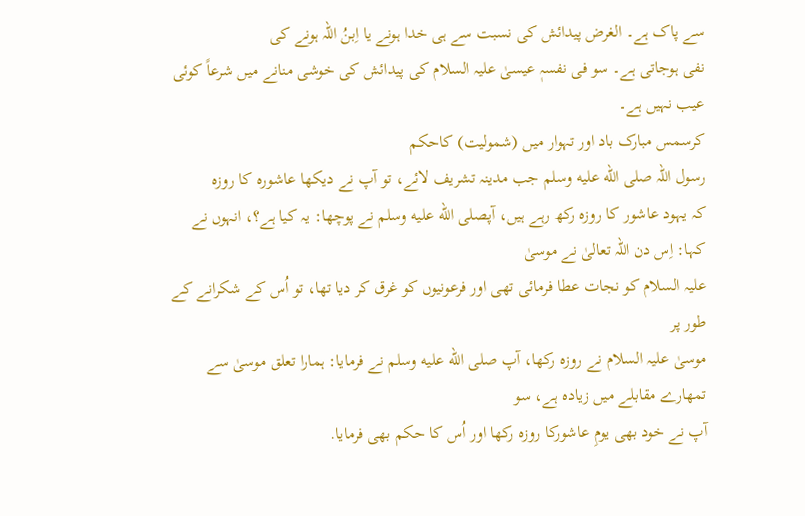سے پاک ہے۔ الغرض پیدائش کی نسبت سے ہی خدا ہونے یا اِبنُ اللہ ہونے کی
نفی ہوجاتی ہے۔ سو فی نفسہٖ عیسیٰ علیہ السلام کی پیدائش کی خوشی منانے میں شرعاً کوئی عیب نہیں ہے۔
کرسمس مبارک باد اور تہوار میں (شمولیت) کاحکم
رسول اللہ صلى الله عليه وسلم جب مدینہ تشریف لائے، تو آپ نے دیکھا عاشورہ کا روزہ
کہ یہود عاشور کا روزہ رکھ رہے ہیں، آپصلى الله عليه وسلم نے پوچھا: یہ کیا ہے؟، انہوں نے کہا: اِس دن اللہ تعالیٰ نے موسیٰ
علیہ السلام کو نجات عطا فرمائی تھی اور فرعونیوں کو غرق کر دیا تھا، تو اُس کے شکرانے کے طور پر
موسیٰ علیہ السلام نے روزہ رکھا، آپ صلى الله عليه وسلم نے فرمایا: ہمارا تعلق موسیٰ سے تمھارے مقابلے میں زیادہ ہے، سو
آپ نے خود بھی یومِ عاشورکا روزہ رکھا اور اُس کا حکم بھی فرمایا.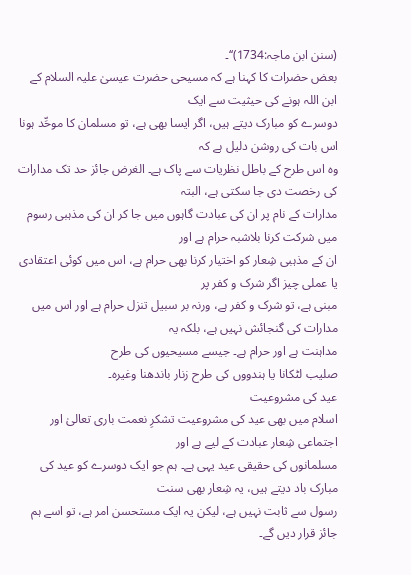(سنن ابن ماجہ:1734)‘‘۔
بعض حضرات کا کہنا ہے کہ مسیحی حضرت عیسیٰ علیہ السلام کے ابن اللہ ہونے کی حیثیت سے ایک
دوسرے کو مبارک دیتے ہیں، اگر ایسا بھی ہے، تو مسلمان کا موحِّد ہونا اس بات کی روشن دلیل ہے کہ
وہ اس طرح کے باطل نظریات سے پاک ہے۔ الغرض جائز حد تک مدارات کی رخصت دی جا سکتی ہے، البتہ
مدارات کے نام پر ان کی عبادت گاہوں میں جا کر ان کی مذہبی رسوم میں شرکت کرنا بلاشبہ حرام ہے اور
ان کے مذہبی شِعار کو اختیار کرنا بھی حرام ہے، اس میں کوئی اعتقادی یا عملی چیز اگر شرک و کفر پر
مبنی ہے، تو شرک و کفر ہے، ورنہ بر سبیل تنزل حرام ہے اور اس میں مدارات کی گنجائش نہیں ہے، بلکہ یہ
مداہنت ہے اور حرام ہے۔ جیسے مسیحیوں کی طرح
صلیب لٹکانا یا ہندووں کی طرح زنار باندھنا وغیرہ۔
عید کی مشروعیت
اسلام میں بھی عید کی مشروعیت تشکرِ نعمت باری تعالیٰ اور اجتماعی شِعار عبادت کے لیے ہے اور
مسلمانوں کی حقیقی عید یہی ہے۔ ہم جو ایک دوسرے کو عید کی مبارک باد دیتے ہیں، یہ شِعار بھی سنت
رسول سے ثابت نہیں ہے، لیکن یہ ایک مستحسن امر ہے، تو اسے ہم جائز قرار دیں گے۔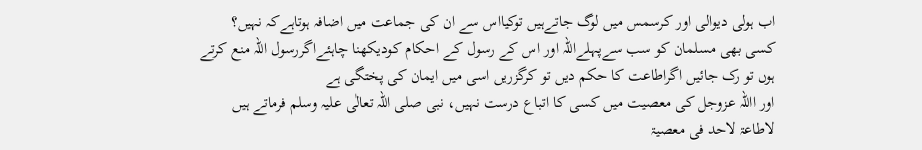اب ہولی دیوالی اور کرسمس میں لوگ جاتےہیں توکیااس سے ان کی جماعت میں اضافہ ہوتاہےکہ نہیں؟
کسی بھی مسلمان کو سب سےپہلےاللہ اور اس کے رسول کے احکام کودیکھنا چاہئےاگررسول اللہ منع کرتے
ہوں تو رک جائیں اگراطاعت کا حکم دیں تو کرگزریں اسی میں ایمان کی پختگی ہے
اور االلہ عزوجل کی معصیت میں کسی کا اتباع درست نہیں، نبی صلی اللہ تعالٰی علیہ وسلم فرماتے ہیں
لاطاعۃ لاحد فی معصیۃ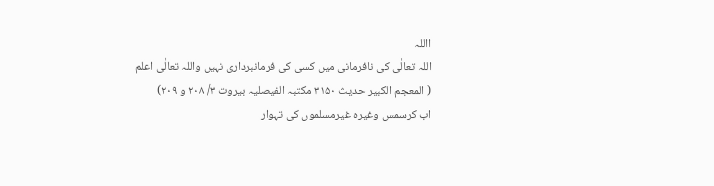االلہ
اللہ تعالٰی کی نافرمانی میں کسی کی فرمانبرداری نہیں واللہ تعالٰی اعلم
( المعجم الکبیر حدیث ۳۱۵۰ مکتبہ الفیصلیہ بیروت ۳/ ۲۰۸ و ۲۰۹)
اب کرسمس وغیرہ غیرمسلموں کی تہوار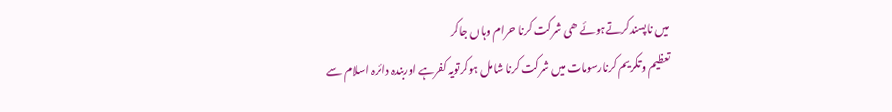میں ناپسندکرتےہوئے ھی شرکت کرنا حرام وہاں جاکر
تعظیم وتکریم کرنارسومات میں شرکت کرنا شامل ہوکرتویہ کفرہے اوربندہ دائرہ اسلام سے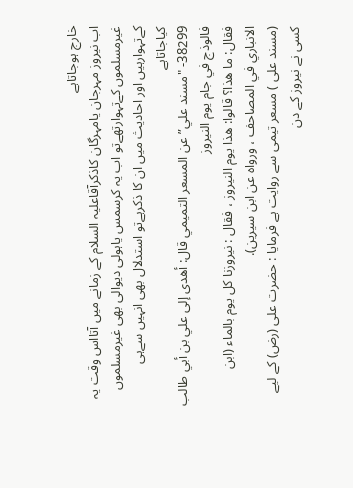خارج ہوجاتاہے
اب نیروز مہرجان یامہرگان کاذکرآقاعلیہ السلام کے زمانے میں آتااس وقت یہ
غیرمسلموں کےتہوارتھےتو اب یہ کرسمس یاہولی دیوالی بھی غیرمسلموں
کےتہوارہیں اور احادیث میں ان کا ذکرہےتو استدلال بھی انہیں سےہی کیاجاتاہے
38299- "مسند علي” عن المسعر التميمي قال: أهدى إلى علي بن أبي طالب فالوذج في جام يوم النيروز
فقال: ما هذا؟ قالوا: هذا يوم النيروز ، فقال : نيروزنا كل يوم بالماء (ابن الانباري في المصاحف ، ورواه عن ابن سيرين).
(مسند علی ) مسعر تیمی سے روایت ہے فرمایا : حضرت علی (رض) کے لیے کسی نے نیروز کے دن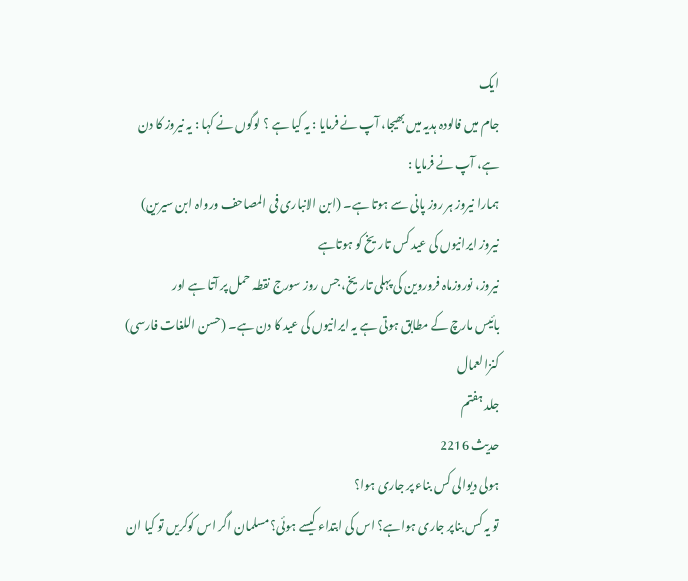ایک
جام میں فالودہ ہدیہ میں بھیجا، آپ نے فرمایا : یہ کیا ہے ؟ لوگوں نے کہا : یہ نیروز کا دن ہے، آپ نے فرمایا :
ہمارا نیروز ہر روز پانی سے ہوتا ہے۔ (ابن الانباری فی المصاحف ورواہ ابن سیرین)
نیروز ایرانیوں کی عید کس تاریخ کو ہوتاہے
نیروز، نوروزماہ فروروین کی پہلی تاریخ، جس روز سورج نقطہ حمل پر آتا ہے اور
بائیس مارچ کے مطابق ہوتی ہے یہ ایرانیوں کی عید کا دن ہے۔ (حسن اللغات فارسی)
کنزالعمال
جلد ہفتم
حدیث 2216
ہولی دیوالی کس بناء پر جاری ہوا؟
تو یہ کس بناپر جاری ہواہے؟ اس کی ابتداء کیسے ہوئی؟ مسلمان اگر اس کوکریں تو کیا ان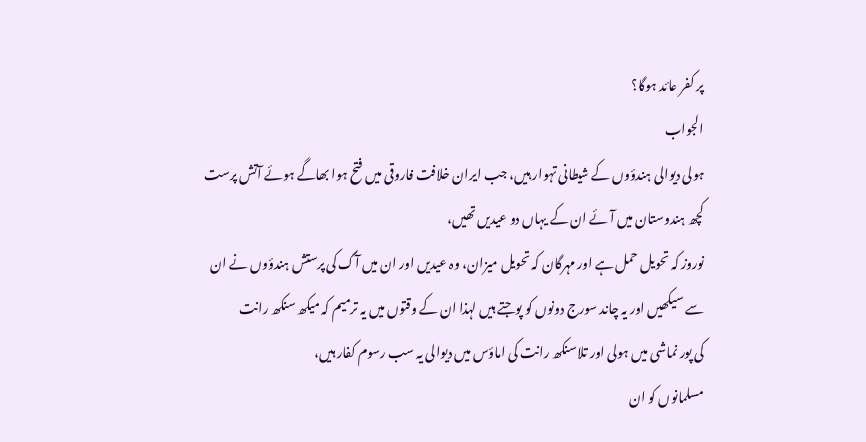پر کفر عائد ہوگا؟
الجواب
ہولی دیوالی ہندؤوں کے شیطانی تہوار ہیں، جب ایران خلافت فاروقی میں فتح ہوا بھاگے ہوئے آتش پرست
کچھ ہندوستان میں آئے ان کے یہاں دو عیدیں تھیں،
نوروز کہ تحویل حمل ہے اور مہرگان کہ تحویل میزان، وہ عیدیں اور ان میں آگ کی پرستش ہندؤوں نے ان
سے سیکھیں اور یہ چاند سورج دونوں کو پوجتے ہیں لہذا ان کے وقتوں میں یہ ترمیم کہ میکھ سنکھ رانت
کی پور نماشی میں ہولی اور تلاسنکھ رانت کی اماؤس میں دیوالی یہ سب رسوم کفار ہیں،
مسلمانوں کو ان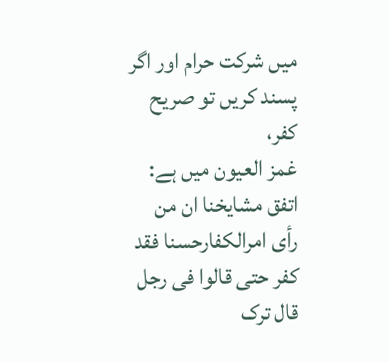میں شرکت حرام اور اگر پسند کریں تو صریح کفر،
غمز العیون میں ہے:
اتفق مشایخنا ان من رأی امرالکفارحسنا فقد کفر حتی قالوا فی رجل قال ترک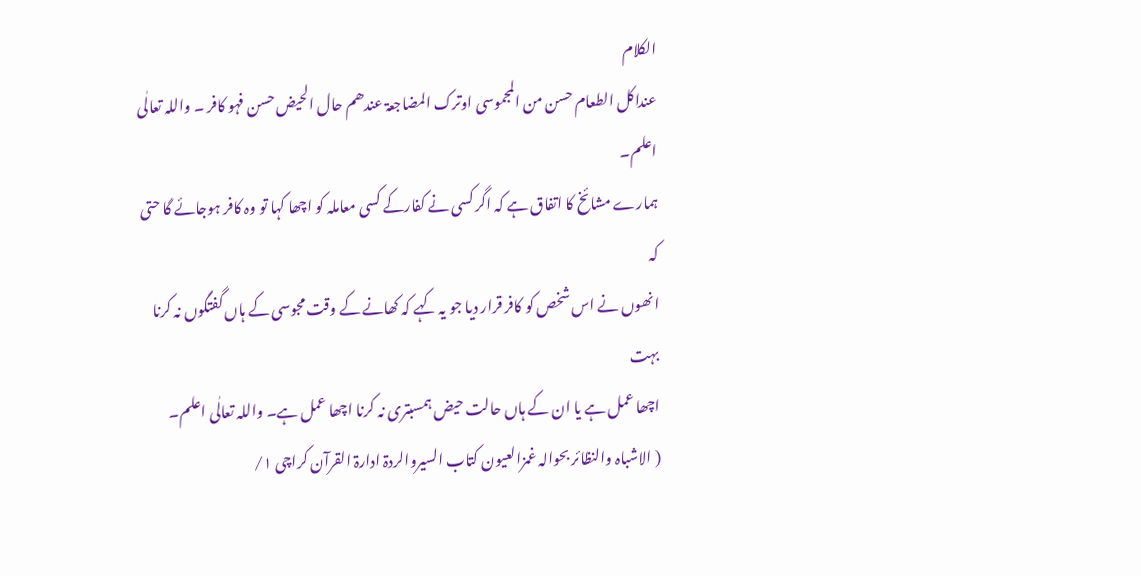الکلام
عنداکل الطعام حسن من المجموسی اوترک المضاجعۃ عندھم حال الحیض حسن فہو کافر ۔ واللہ تعالٰی اعلم۔
ہمارے مشائخ کا اتفاق ہے کہ اگر کسی نے کفارکے کسی معاملہ کو اچھا کہا تو وہ کافر ہوجائے گا حتی کہ
انھوں نے اس شخص کو کافر قرار دیا جو یہ کہے کہ کھانے کے وقت مجوسی کے ہاں گفتگوں نہ کرنا بہت
اچھا عمل ہے یا ان کے ہاں حالت حیض ہمسبتری نہ کرنا اچھا عمل ہے۔ واللہ تعالٰی اعلم۔
( الاشباہ والنظائر بحوالہ غمزالعیون کتاب السیروالردۃ ادارۃ القرآن کراچی ۱/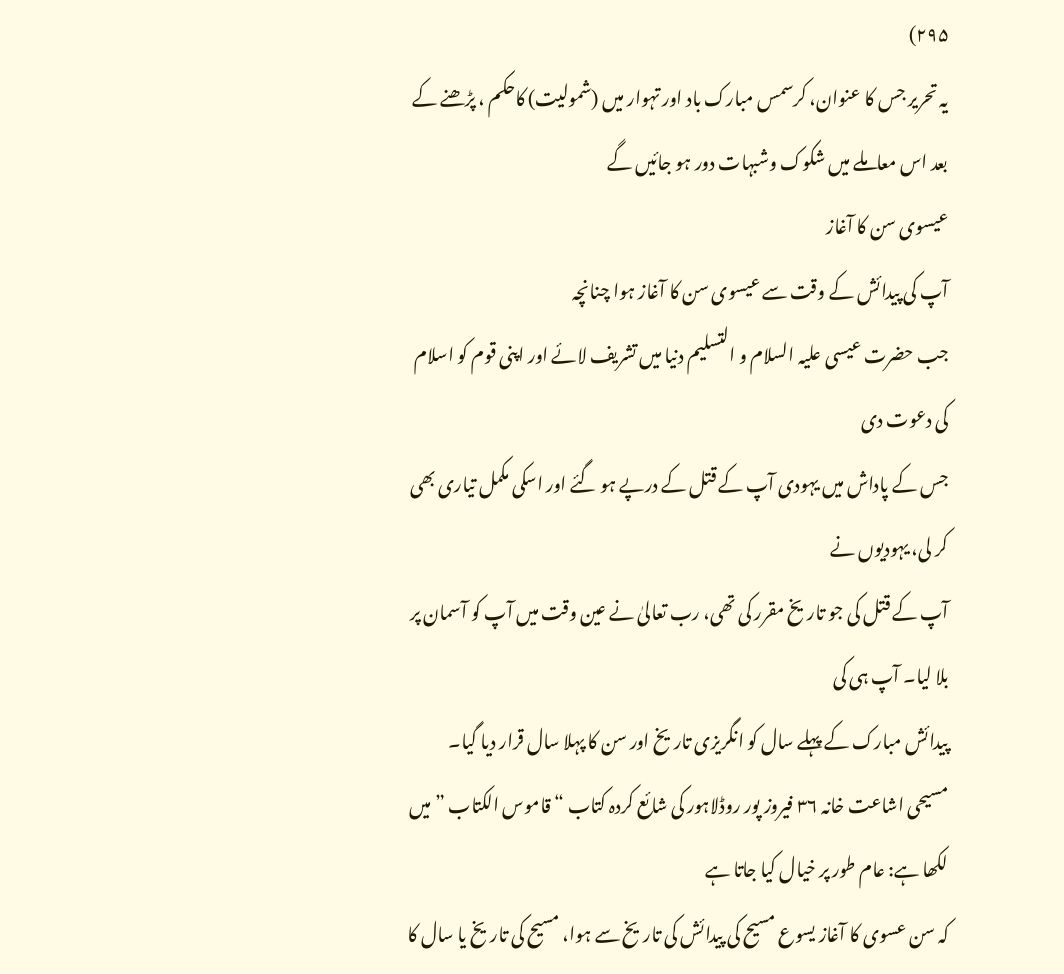۲۹۵)
یہ تحریر جس کا عنوان، کرسمس مبارک باد اور تہوار میں (شمولیت) کاحکم ، پڑھنے کے بعد اس معاملے میں شکوک وشبہات دور ہو جائیں گے
عیسوی سن کا آغاز
آپ کی پیدائش کے وقت سے عیسوی سن کا آغاز ہوا چنانچہ
جب حضرت عیسی علیہ السلام و التسلیم دنیا میں تشریف لائے اور اپنی قوم کو اسلام کی دعوت دی
جس کے پاداش میں یہودی آپ کے قتل کے درپے ہو گئے اور اسکی مکمل تیاری بھی کر لی، یہودیوں نے
آپ کے قتل کی جو تاریخ مقرر کی تھی، رب تعالیٰ نے عین وقت میں آپ کو آسمان پر بلا لیا۔ آپ ہی کی
پیدائش مبارک کے پہلے سال کو انگریزی تاریخ اور سن کا پہلا سال قرار دیا گیا۔
مسیحی اشاعت خانہ ۳۶ فیروز پور روڈلاہور کی شائع کردہ کتاب “ قاموس الکتاب ” میں لکھا ہے: عام طور پر خیال کیا جاتا ہے
کہ سن عسوی کا آغاز یسوع مسیح کی پیدائش کی تاریخ سے ہوا، مسیح کی تاریخ یا سال کا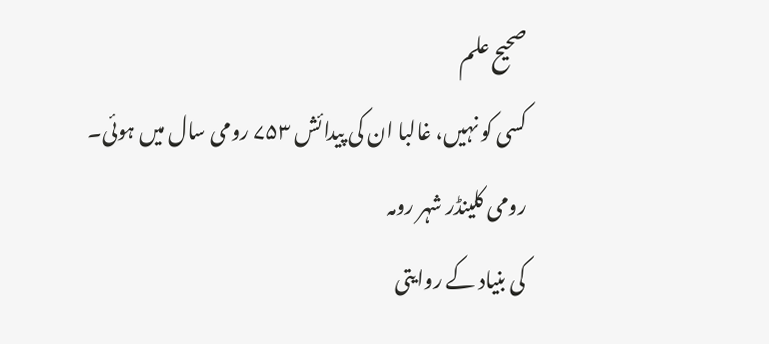صحیح علم
کسی کو نہیں، غالبا ان کی پیدائش ۷۵۳ رومی سال میں ہوئی۔
رومی کلینڈر شہر رومہ
کی بنیاد کے روایتی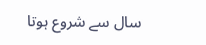سال سے شروع ہوتا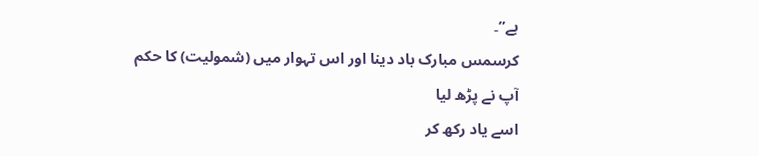ہے”۔
کرسمس مبارک باد دینا اور اس تہوار میں (شمولیت) کا حکم آپ نے پڑھ لیا
اسے یاد رکھ کر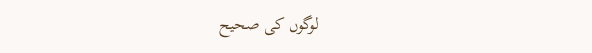لوگوں کی صحیح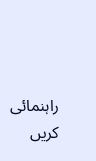راہنمائی کریں